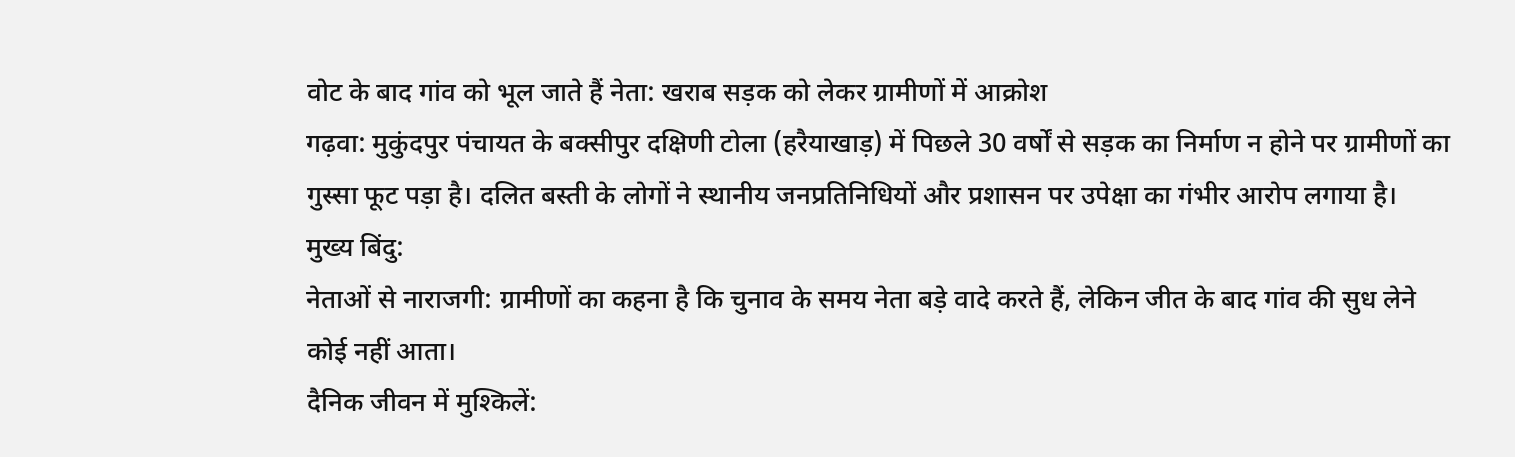वोट के बाद गांव को भूल जाते हैं नेता: खराब सड़क को लेकर ग्रामीणों में आक्रोश
गढ़वा: मुकुंदपुर पंचायत के बक्सीपुर दक्षिणी टोला (हरैयाखाड़) में पिछले 30 वर्षों से सड़क का निर्माण न होने पर ग्रामीणों का गुस्सा फूट पड़ा है। दलित बस्ती के लोगों ने स्थानीय जनप्रतिनिधियों और प्रशासन पर उपेक्षा का गंभीर आरोप लगाया है।
मुख्य बिंदु:
नेताओं से नाराजगी: ग्रामीणों का कहना है कि चुनाव के समय नेता बड़े वादे करते हैं, लेकिन जीत के बाद गांव की सुध लेने कोई नहीं आता।
दैनिक जीवन में मुश्किलें: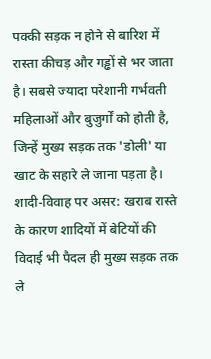पक्की सड़क न होने से बारिश में रास्ता कीचड़ और गड्ढों से भर जाता है। सबसे ज्यादा परेशानी गर्भवती महिलाओं और बुजुर्गों को होती है, जिन्हें मुख्य सड़क तक 'डोली' या खाट के सहारे ले जाना पड़ता है।
शादी-विवाह पर असर: खराब रास्ते के कारण शादियों में बेटियों की विदाई भी पैदल ही मुख्य सड़क तक ले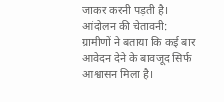जाकर करनी पड़ती है।
आंदोलन की चेतावनी: ग्रामीणों ने बताया कि कई बार आवेदन देने के बावजूद सिर्फ आश्वासन मिला है।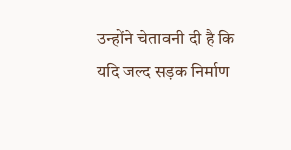उन्होंने चेतावनी दी है कि यदि जल्द सड़क निर्माण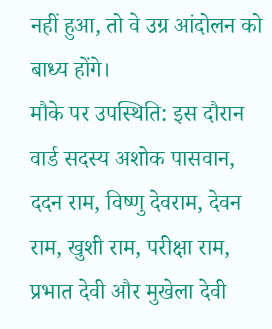नहीं हुआ, तो वे उग्र आंदोलन को बाध्य होंगे।
मौके पर उपस्थिति: इस दौरान वार्ड सदस्य अशोक पासवान, ददन राम, विष्णु देवराम, देवन राम, खुशी राम, परीक्षा राम, प्रभात देवी और मुखेला देवी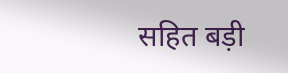सहित बड़ी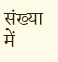संख्या में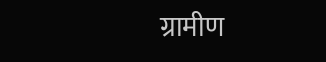ग्रामीण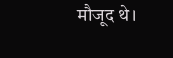मौजूद थे।